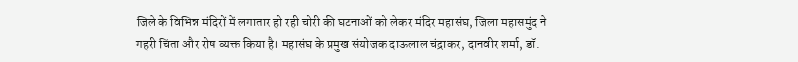जिले के विभिन्न मंदिरों में लगातार हो रही चोरी की घटनाओं को लेकर मंदिर महासंघ, जिला महासमुंद ने गहरी चिंता और रोष व्यक्त किया है। महासंघ के प्रमुख संयोजक दाऊलाल चंद्राकर, दानवीर शर्मा, डॉ.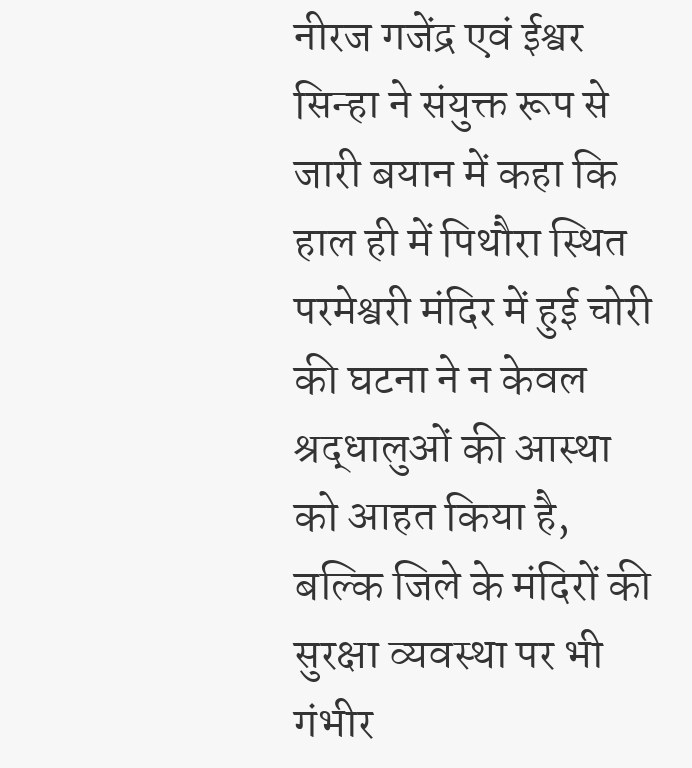नीरज गजेंद्र एवं ईश्वर सिन्हा ने संयुक्त रूप से जारी बयान में कहा कि हाल ही में पिथौरा स्थित परमेश्वरी मंदिर में हुई चोरी की घटना ने न केवल श्रद्धालुओं की आस्था को आहत किया है, बल्कि जिले के मंदिरों की सुरक्षा व्यवस्था पर भी गंभीर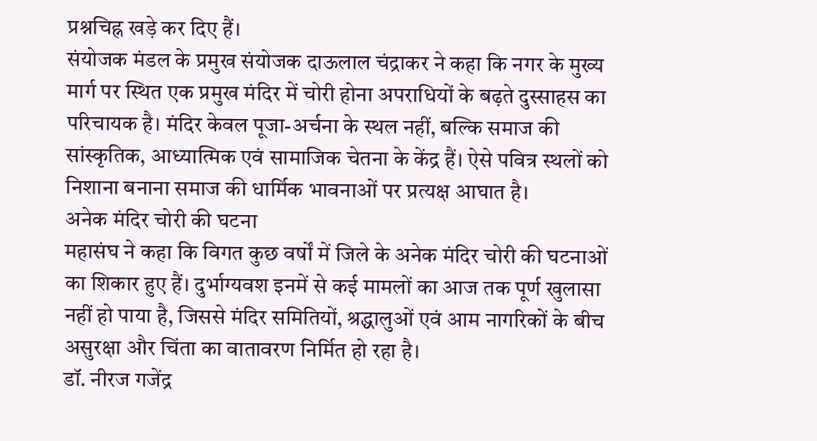प्रश्नचिह्न खड़े कर दिए हैं।
संयोजक मंडल के प्रमुख संयोजक दाऊलाल चंद्राकर ने कहा कि नगर के मुख्य मार्ग पर स्थित एक प्रमुख मंदिर में चोरी होना अपराधियों के बढ़ते दुस्साहस का परिचायक है। मंदिर केवल पूजा-अर्चना के स्थल नहीं, बल्कि समाज की सांस्कृतिक, आध्यात्मिक एवं सामाजिक चेतना के केंद्र हैं। ऐसे पवित्र स्थलों को निशाना बनाना समाज की धार्मिक भावनाओं पर प्रत्यक्ष आघात है।
अनेक मंदिर चोरी की घटना
महासंघ ने कहा कि विगत कुछ वर्षों में जिले के अनेक मंदिर चोरी की घटनाओं का शिकार हुए हैं। दुर्भाग्यवश इनमें से कई मामलों का आज तक पूर्ण खुलासा नहीं हो पाया है, जिससे मंदिर समितियों, श्रद्धालुओं एवं आम नागरिकों के बीच असुरक्षा और चिंता का वातावरण निर्मित हो रहा है।
डॉ. नीरज गजेंद्र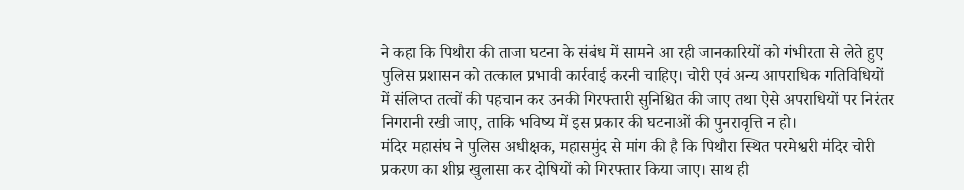ने कहा कि पिथौरा की ताजा घटना के संबंध में सामने आ रही जानकारियों को गंभीरता से लेते हुए पुलिस प्रशासन को तत्काल प्रभावी कार्रवाई करनी चाहिए। चोरी एवं अन्य आपराधिक गतिविधियों में संलिप्त तत्वों की पहचान कर उनकी गिरफ्तारी सुनिश्चित की जाए तथा ऐसे अपराधियों पर निरंतर निगरानी रखी जाए, ताकि भविष्य में इस प्रकार की घटनाओं की पुनरावृत्ति न हो।
मंदिर महासंघ ने पुलिस अधीक्षक, महासमुंद से मांग की है कि पिथौरा स्थित परमेश्वरी मंदिर चोरी प्रकरण का शीघ्र खुलासा कर दोषियों को गिरफ्तार किया जाए। साथ ही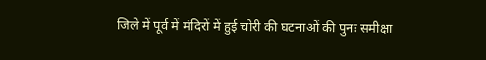जिले में पूर्व में मंदिरों में हुई चोरी की घटनाओं की पुनः समीक्षा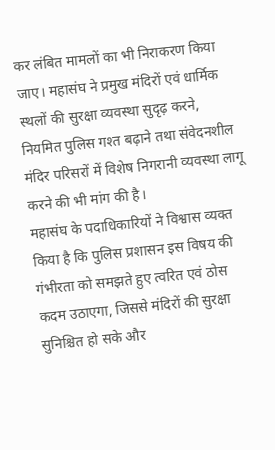कर लंबित मामलों का भी निराकरण किया जाए। महासंघ ने प्रमुख मंदिरों एवं धार्मिक स्थलों की सुरक्षा व्यवस्था सुदृढ़ करने, नियमित पुलिस गश्त बढ़ाने तथा संवेदनशील मंदिर परिसरों में विशेष निगरानी व्यवस्था लागू करने की भी मांग की है।
महासंघ के पदाधिकारियों ने विश्वास व्यक्त किया है कि पुलिस प्रशासन इस विषय की गंभीरता को समझते हुए त्वरित एवं ठोस कदम उठाएगा, जिससे मंदिरों की सुरक्षा सुनिश्चित हो सके और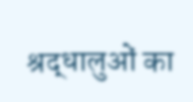श्रद्धालुओं का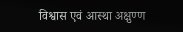विश्वास एवं आस्था अक्षुण्ण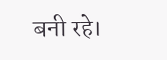बनी रहे।